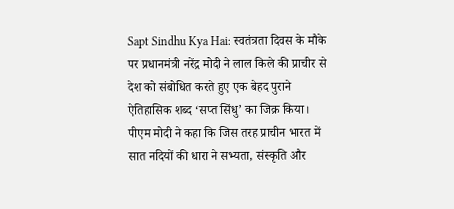Sapt Sindhu Kya Hai: स्वतंत्रता दिवस के मौके पर प्रधानमंत्री नरेंद्र मोदी ने लाल किले की प्राचीर से देश को संबोधित करते हुए एक बेहद पुराने ऐतिहासिक शब्द ‘सप्त सिंधु’ का जिक्र किया। पीएम मोदी ने कहा कि जिस तरह प्राचीन भारत में सात नदियों की धारा ने सभ्यता, संस्कृति और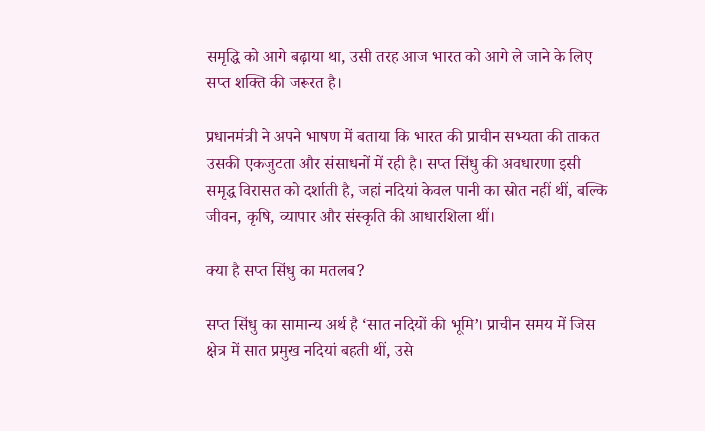समृद्धि को आगे बढ़ाया था, उसी तरह आज भारत को आगे ले जाने के लिए सप्त शक्ति की जरूरत है।

प्रधानमंत्री ने अपने भाषण में बताया कि भारत की प्राचीन सभ्यता की ताकत उसकी एकजुटता और संसाधनों में रही है। सप्त सिंधु की अवधारणा इसी समृद्ध विरासत को दर्शाती है, जहां नदियां केवल पानी का स्रोत नहीं थीं, बल्कि जीवन, कृषि, व्यापार और संस्कृति की आधारशिला थीं।

क्या है सप्त सिंधु का मतलब?

सप्त सिंधु का सामान्य अर्थ है ‘सात नदियों की भूमि’। प्राचीन समय में जिस क्षेत्र में सात प्रमुख नदियां बहती थीं, उसे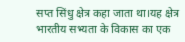सप्त सिंधु क्षेत्र कहा जाता था।यह क्षेत्र भारतीय सभ्यता के विकास का एक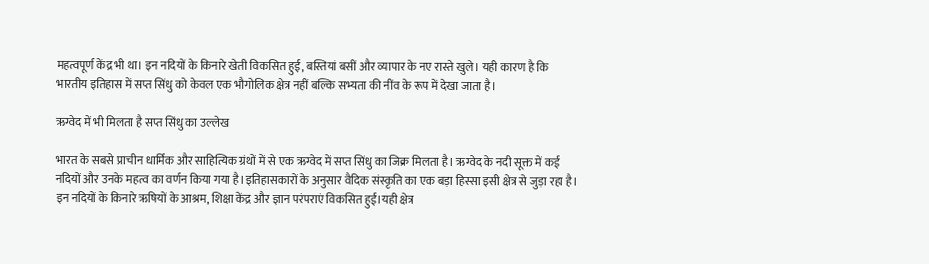महत्वपूर्ण केंद्र भी था। इन नदियों के किनारे खेती विकसित हुई, बस्तियां बसीं और व्यापार के नए रास्ते खुले। यही कारण है कि भारतीय इतिहास में सप्त सिंधु को केवल एक भौगोलिक क्षेत्र नहीं बल्कि सभ्यता की नींव के रूप में देखा जाता है।

ऋग्वेद में भी मिलता है सप्त सिंधु का उल्लेख

भारत के सबसे प्राचीन धार्मिक और साहित्यिक ग्रंथों में से एक ऋग्वेद में सप्त सिंधु का जिक्र मिलता है। ऋग्वेद के नदी सूक्त में कई नदियों और उनके महत्व का वर्णन किया गया है।इतिहासकारों के अनुसार वैदिक संस्कृति का एक बड़ा हिस्सा इसी क्षेत्र से जुड़ा रहा है। इन नदियों के किनारे ऋषियों के आश्रम, शिक्षा केंद्र और ज्ञान परंपराएं विकसित हुईं।यही क्षेत्र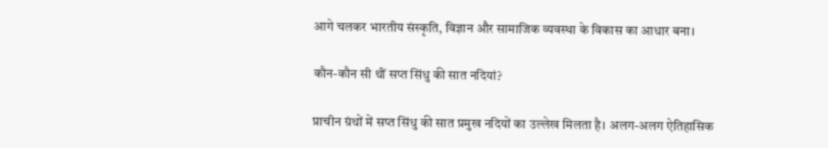आगे चलकर भारतीय संस्कृति, विज्ञान और सामाजिक व्यवस्था के विकास का आधार बना।

कौन-कौन सी थीं सप्त सिंधु की सात नदियां?

प्राचीन ग्रंथों में सप्त सिंधु की सात प्रमुख नदियों का उल्लेख मिलता है। अलग-अलग ऐतिहासिक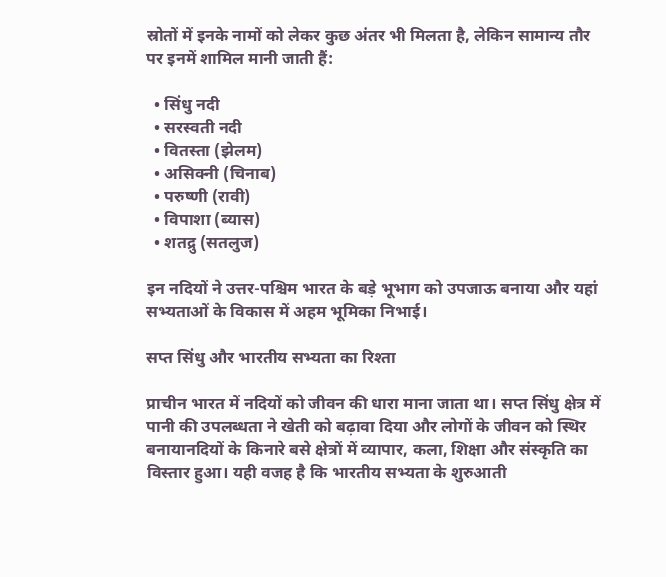स्रोतों में इनके नामों को लेकर कुछ अंतर भी मिलता है, लेकिन सामान्य तौर पर इनमें शामिल मानी जाती हैं:

  • सिंधु नदी
  • सरस्वती नदी
  • वितस्ता (झेलम)
  • असिक्नी (चिनाब)
  • परुष्णी (रावी)
  • विपाशा (ब्यास)
  • शतद्रु (सतलुज)

इन नदियों ने उत्तर-पश्चिम भारत के बड़े भूभाग को उपजाऊ बनाया और यहां सभ्यताओं के विकास में अहम भूमिका निभाई।

सप्त सिंधु और भारतीय सभ्यता का रिश्ता

प्राचीन भारत में नदियों को जीवन की धारा माना जाता था। सप्त सिंधु क्षेत्र में पानी की उपलब्धता ने खेती को बढ़ावा दिया और लोगों के जीवन को स्थिर बनायानदियों के किनारे बसे क्षेत्रों में व्यापार, कला, शिक्षा और संस्कृति का विस्तार हुआ। यही वजह है कि भारतीय सभ्यता के शुरुआती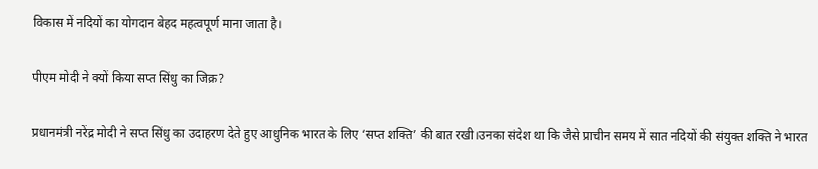विकास में नदियों का योगदान बेहद महत्वपूर्ण माना जाता है।

पीएम मोदी ने क्यों किया सप्त सिंधु का जिक्र?

प्रधानमंत्री नरेंद्र मोदी ने सप्त सिंधु का उदाहरण देते हुए आधुनिक भारत के लिए ‘सप्त शक्ति’ की बात रखी।उनका संदेश था कि जैसे प्राचीन समय में सात नदियों की संयुक्त शक्ति ने भारत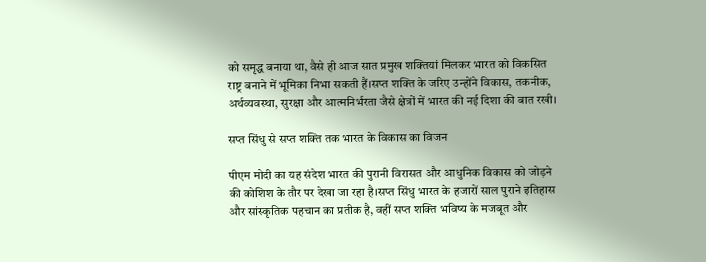को समृद्ध बनाया था, वैसे ही आज सात प्रमुख शक्तियां मिलकर भारत को विकसित राष्ट्र बनाने में भूमिका निभा सकती हैं।सप्त शक्ति के जरिए उन्होंने विकास, तकनीक, अर्थव्यवस्था, सुरक्षा और आत्मनिर्भरता जैसे क्षेत्रों में भारत की नई दिशा की बात रखी।

सप्त सिंधु से सप्त शक्ति तक भारत के विकास का विजन

पीएम मोदी का यह संदेश भारत की पुरानी विरासत और आधुनिक विकास को जोड़ने की कोशिश के तौर पर देखा जा रहा है।सप्त सिंधु भारत के हजारों साल पुराने इतिहास और सांस्कृतिक पहचान का प्रतीक है, वहीं सप्त शक्ति भविष्य के मजबूत और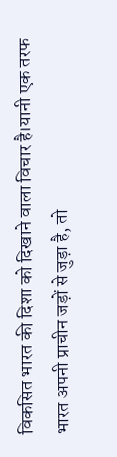विकसित भारत की दिशा को दिखाने वाला विचार है।यानी एक तरफ भारत अपनी प्राचीन जड़ों से जुड़ा है, तो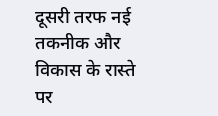दूसरी तरफ नई तकनीक और विकास के रास्ते पर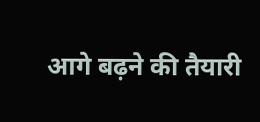आगे बढ़ने की तैयारी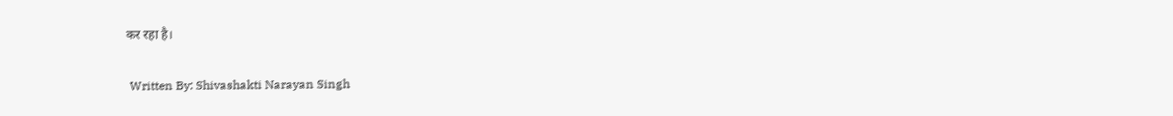कर रहा है।

 Written By: Shivashakti Narayan Singh